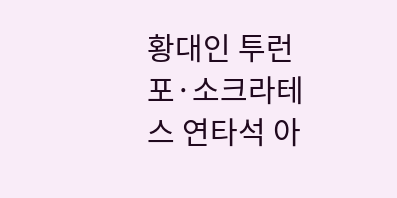황대인 투런포·소크라테스 연타석 아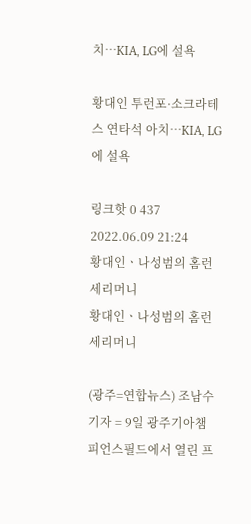치…KIA, LG에 설욕

황대인 투런포·소크라테스 연타석 아치…KIA, LG에 설욕

링크핫 0 437 2022.06.09 21:24
황대인ㆍ나성범의 홈런 세리머니
황대인ㆍ나성범의 홈런 세리머니

(광주=연합뉴스) 조남수 기자 = 9일 광주기아챔피언스필드에서 열린 프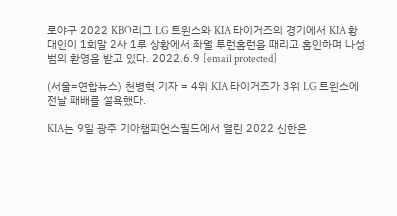로야구 2022 KBO리그 LG 트윈스와 KIA 타이거즈의 경기에서 KIA 황대인이 1회말 2사 1루 상황에서 좌월 투런홈런을 때리고 홈인하며 나성범의 환영을 받고 있다. 2022.6.9 [email protected]

(서울=연합뉴스) 천병혁 기자 = 4위 KIA 타이거즈가 3위 LG 트윈스에 전날 패배를 설욕했다.

KIA는 9일 광주 기아챔피언스필드에서 열린 2022 신한은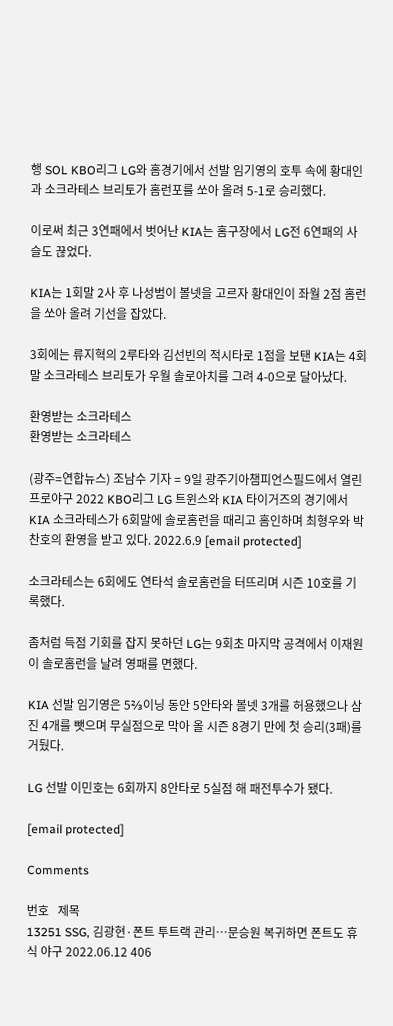행 SOL KBO리그 LG와 홈경기에서 선발 임기영의 호투 속에 황대인과 소크라테스 브리토가 홈런포를 쏘아 올려 5-1로 승리했다.

이로써 최근 3연패에서 벗어난 KIA는 홈구장에서 LG전 6연패의 사슬도 끊었다.

KIA는 1회말 2사 후 나성범이 볼넷을 고르자 황대인이 좌월 2점 홈런을 쏘아 올려 기선을 잡았다.

3회에는 류지혁의 2루타와 김선빈의 적시타로 1점을 보탠 KIA는 4회말 소크라테스 브리토가 우월 솔로아치를 그려 4-0으로 달아났다.

환영받는 소크라테스
환영받는 소크라테스

(광주=연합뉴스) 조남수 기자 = 9일 광주기아챔피언스필드에서 열린 프로야구 2022 KBO리그 LG 트윈스와 KIA 타이거즈의 경기에서 KIA 소크라테스가 6회말에 솔로홈런을 때리고 홈인하며 최형우와 박찬호의 환영을 받고 있다. 2022.6.9 [email protected]

소크라테스는 6회에도 연타석 솔로홈런을 터뜨리며 시즌 10호를 기록했다.

좀처럼 득점 기회를 잡지 못하던 LG는 9회초 마지막 공격에서 이재원이 솔로홈런을 날려 영패를 면했다.

KIA 선발 임기영은 5⅔이닝 동안 5안타와 볼넷 3개를 허용했으나 삼진 4개를 뺏으며 무실점으로 막아 올 시즌 8경기 만에 첫 승리(3패)를 거뒀다.

LG 선발 이민호는 6회까지 8안타로 5실점 해 패전투수가 됐다.

[email protected]

Comments

번호   제목
13251 SSG, 김광현·폰트 투트랙 관리…문승원 복귀하면 폰트도 휴식 야구 2022.06.12 406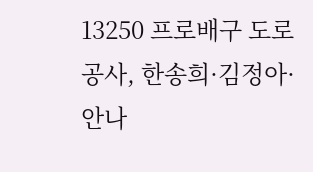13250 프로배구 도로공사, 한송희·김정아·안나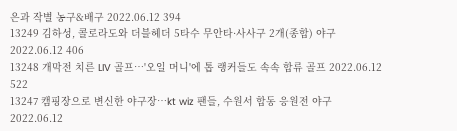은과 작별 농구&배구 2022.06.12 394
13249 김하성, 콜로라도와 더블헤더 5타수 무안타·사사구 2개(종합) 야구 2022.06.12 406
13248 개막전 치른 LIV 골프…'오일 머니'에 톱 랭커들도 속속 합류 골프 2022.06.12 522
13247 캠핑장으로 변신한 야구장…kt wiz 팬들, 수원서 합동 응원전 야구 2022.06.12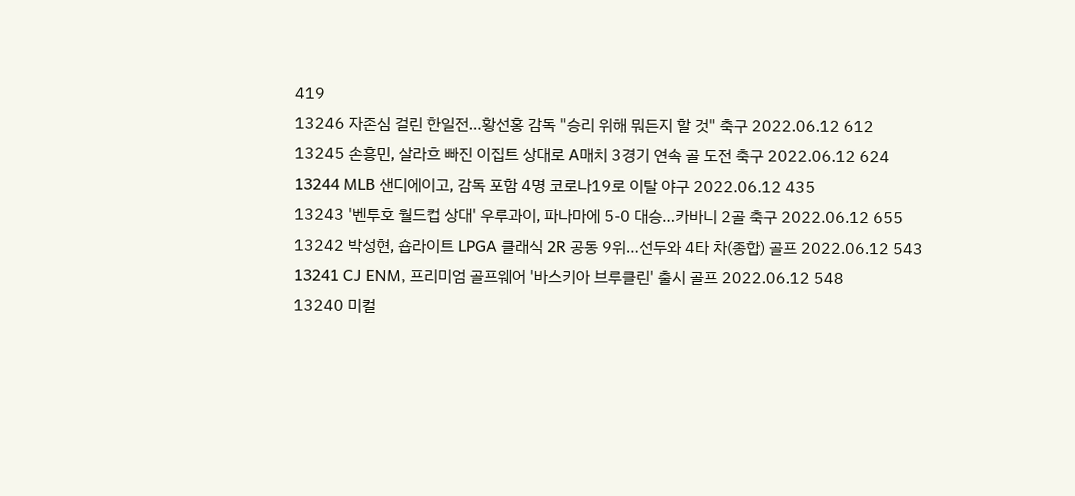419
13246 자존심 걸린 한일전…황선홍 감독 "승리 위해 뭐든지 할 것" 축구 2022.06.12 612
13245 손흥민, 살라흐 빠진 이집트 상대로 A매치 3경기 연속 골 도전 축구 2022.06.12 624
13244 MLB 샌디에이고, 감독 포함 4명 코로나19로 이탈 야구 2022.06.12 435
13243 '벤투호 월드컵 상대' 우루과이, 파나마에 5-0 대승…카바니 2골 축구 2022.06.12 655
13242 박성현, 숍라이트 LPGA 클래식 2R 공동 9위…선두와 4타 차(종합) 골프 2022.06.12 543
13241 CJ ENM, 프리미엄 골프웨어 '바스키아 브루클린' 출시 골프 2022.06.12 548
13240 미컬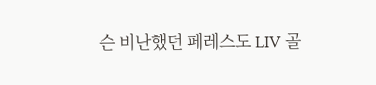슨 비난했던 페레스도 LIV 골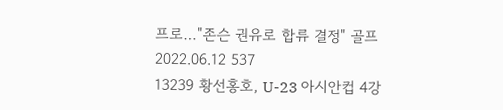프로…"존슨 권유로 합류 결정" 골프 2022.06.12 537
13239 황선홍호, U-23 아시안컵 4강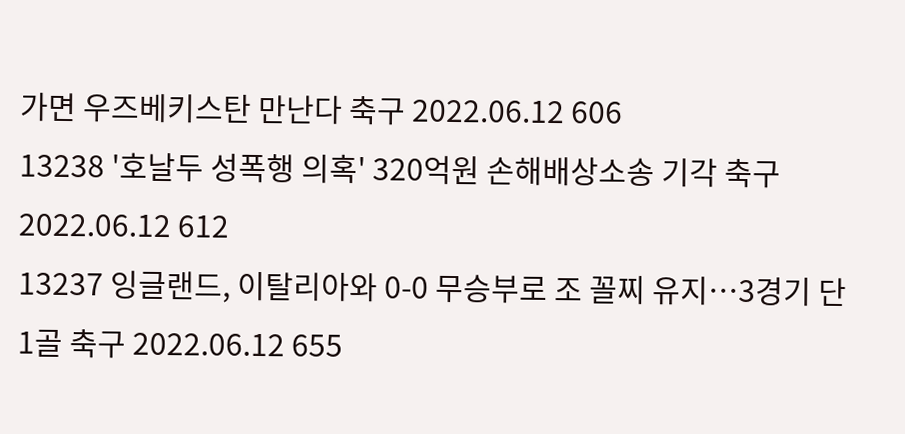가면 우즈베키스탄 만난다 축구 2022.06.12 606
13238 '호날두 성폭행 의혹' 320억원 손해배상소송 기각 축구 2022.06.12 612
13237 잉글랜드, 이탈리아와 0-0 무승부로 조 꼴찌 유지…3경기 단 1골 축구 2022.06.12 655